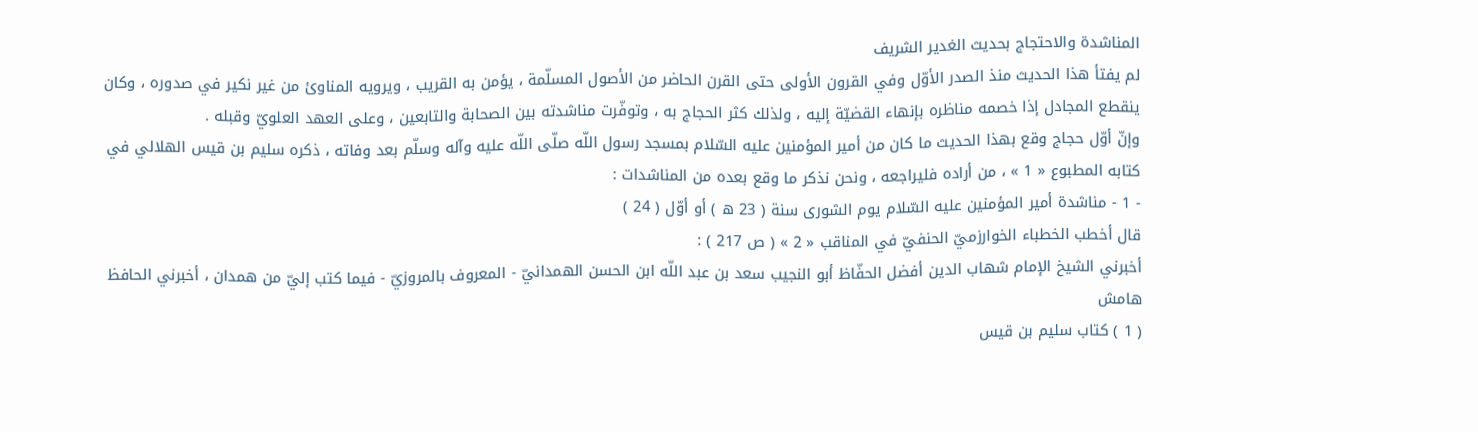المناشدة والاحتجاج بحديث الغدير الشريف
لم يفتأ هذا الحديث منذ الصدر الأوّل وفي القرون الأولى حتى القرن الحاضر من الأصول المسلّمة ، يؤمن به القريب ، ويرويه المناوئ من غير نكير في صدوره ، وكان ينقطع المجادل إذا خصمه مناظره بإنهاء القضيّة إليه ، ولذلك كثر الحجاج به ، وتوفّرت مناشدته بين الصحابة والتابعين ، وعلى العهد العلويّ وقبله .
وإنّ أوّل حجاج وقع بهذا الحديث ما كان من أمير المؤمنين عليه السّلام بمسجد رسول اللّه صلّى اللّه عليه وآله وسلّم بعد وفاته ، ذكره سليم بن قيس الهلالي في كتابه المطبوع « 1 » ، من أراده فليراجعه ، ونحن نذكر ما وقع بعده من المناشدات :
- 1 - مناشدة أمير المؤمنين عليه السّلام يوم الشورى سنة ( 23 ه ) أو أوّل ( 24 )
قال أخطب الخطباء الخوارزميّ الحنفيّ في المناقب « 2 » ( ص 217 ) :
أخبرني الشيخ الإمام شهاب الدين أفضل الحفّاظ أبو النجيب سعد بن عبد اللّه ابن الحسن الهمدانيّ - المعروف بالمروزيّ - فيما كتب إليّ من همدان ، أخبرني الحافظ
هامش
( 1 ) كتاب سليم بن قيس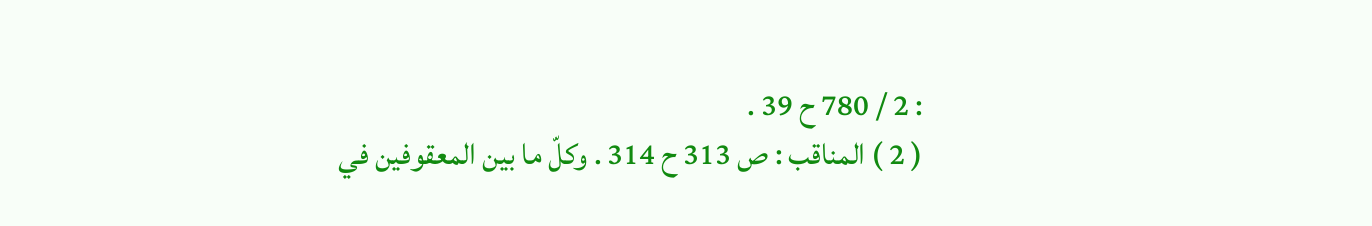: 2 / 780 ح 39 .
( 2 ) المناقب : ص 313 ح 314 . وكلّ ما بين المعقوفين في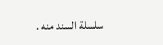سلسلة السند منه .